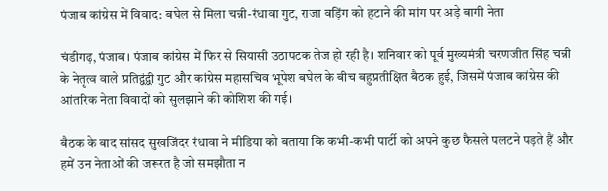पंजाब कांग्रेस में विवाद: बघेल से मिला चन्नी-रंधावा गुट, राजा वड़िंग को हटाने की मांग पर अड़े बागी नेता

चंडीगढ़, पंजाब। पंजाब कांग्रेस में फिर से सियासी उठापटक तेज हो रही है। शनिवार को पूर्व मुख्यमंत्री चरणजीत सिंह चन्नी के नेतृत्व वाले प्रतिद्वंद्वी गुट और कांग्रेस महासचिव भूपेश बघेल के बीच बहुप्रतीक्षित बैठक हुई, जिसमें पंजाब कांग्रेस की आंतरिक नेता विवादों को सुलझाने की कोशिश की गई।

बैठक के बाद सांसद सुखजिंदर रंधावा ने मीडिया को बताया कि कभी-कभी पार्टी को अपने कुछ फैसले पलटने पड़ते हैं और हमें उन नेताओं की जरूरत है जो समझौता न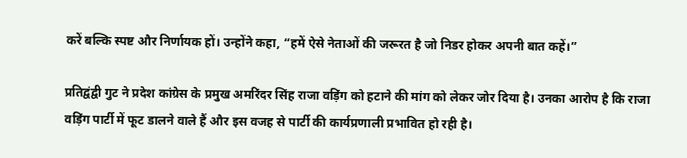करें बल्कि स्पष्ट और निर्णायक हों। उन्होंने कहा, “हमें ऐसे नेताओं की जरूरत है जो निडर होकर अपनी बात कहें।”

प्रतिद्वंद्वी गुट ने प्रदेश कांग्रेस के प्रमुख अमरिंदर सिंह राजा वड़िंग को हटाने की मांग को लेकर जोर दिया है। उनका आरोप है कि राजा वड़िंग पार्टी में फूट डालने वाले हैं और इस वजह से पार्टी की कार्यप्रणाली प्रभावित हो रही है।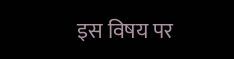इस विषय पर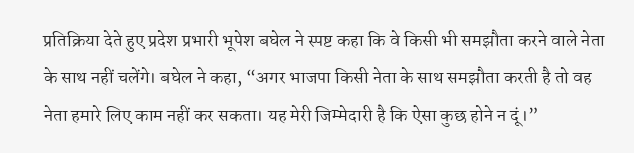प्रतिक्रिया देते हुए प्रदेश प्रभारी भूपेश बघेल ने स्पष्ट कहा कि वे किसी भी समझौता करने वाले नेता के साथ नहीं चलेंगे। बघेल ने कहा, “अगर भाजपा किसी नेता के साथ समझौता करती है तो वह नेता हमारे लिए काम नहीं कर सकता। यह मेरी जिम्मेदारी है कि ऐसा कुछ होने न दूं।”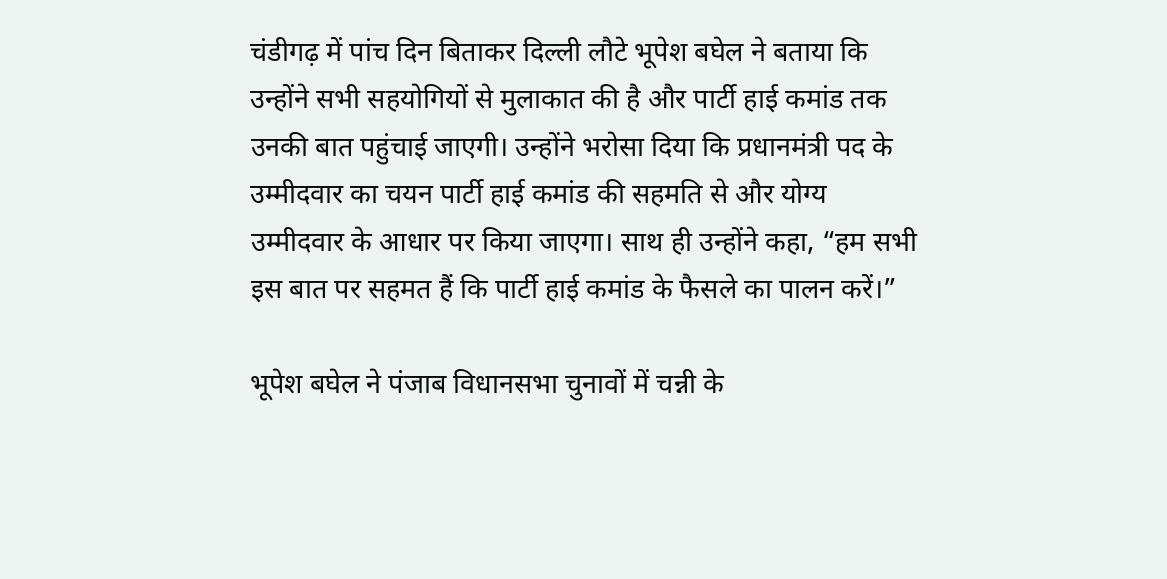चंडीगढ़ में पांच दिन बिताकर दिल्ली लौटे भूपेश बघेल ने बताया कि उन्होंने सभी सहयोगियों से मुलाकात की है और पार्टी हाई कमांड तक उनकी बात पहुंचाई जाएगी। उन्होंने भरोसा दिया कि प्रधानमंत्री पद के उम्मीदवार का चयन पार्टी हाई कमांड की सहमति से और योग्य उम्मीदवार के आधार पर किया जाएगा। साथ ही उन्होंने कहा, “हम सभी इस बात पर सहमत हैं कि पार्टी हाई कमांड के फैसले का पालन करें।”

भूपेश बघेल ने पंजाब विधानसभा चुनावों में चन्नी के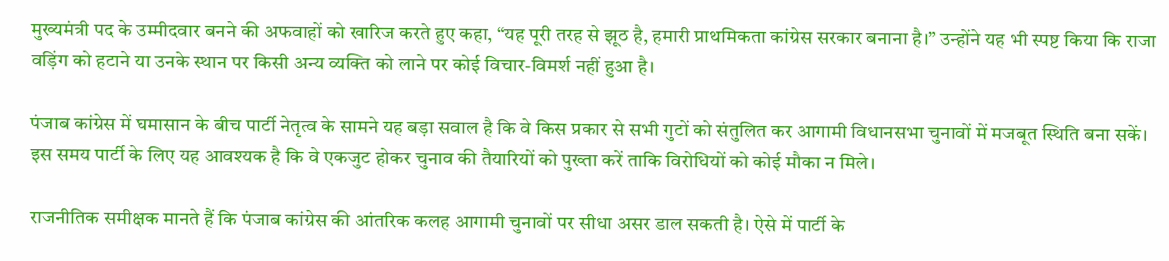मुख्यमंत्री पद के उम्मीदवार बनने की अफवाहों को खारिज करते हुए कहा, “यह पूरी तरह से झूठ है, हमारी प्राथमिकता कांग्रेस सरकार बनाना है।” उन्होंने यह भी स्पष्ट किया कि राजा वड़िंग को हटाने या उनके स्थान पर किसी अन्य व्यक्ति को लाने पर कोई विचार-विमर्श नहीं हुआ है।

पंजाब कांग्रेस में घमासान के बीच पार्टी नेतृत्व के सामने यह बड़ा सवाल है कि वे किस प्रकार से सभी गुटों को संतुलित कर आगामी विधानसभा चुनावों में मजबूत स्थिति बना सकें। इस समय पार्टी के लिए यह आवश्यक है कि वे एकजुट होकर चुनाव की तैयारियों को पुख्ता करें ताकि विरोधियों को कोई मौका न मिले।

राजनीतिक समीक्षक मानते हैं कि पंजाब कांग्रेस की आंतरिक कलह आगामी चुनावों पर सीधा असर डाल सकती है। ऐसे में पार्टी के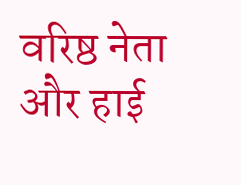वरिष्ठ नेता और हाई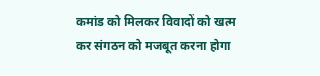कमांड को मिलकर विवादों को खत्म कर संगठन को मजबूत करना होगा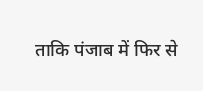ताकि पंजाब में फिर से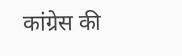कांग्रेस की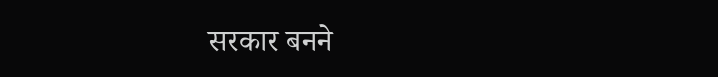सरकार बनने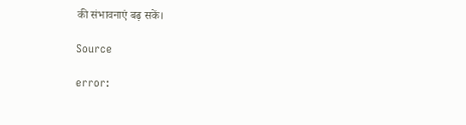की संभावनाएं बढ़ सकें।

Source

error: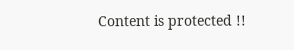Content is protected !!